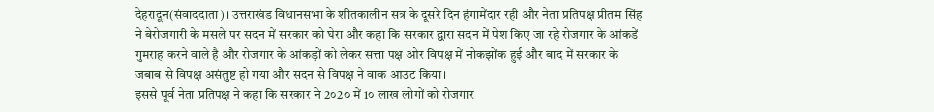देहरादून(संवाददाता)। उत्तराखंड विधानसभा के शीतकालीन सत्र के दूसरे दिन हंगामेंदार रही और नेता प्रतिपक्ष प्रीतम सिंह ने बेरोजगारी के मसले पर सदन में सरकार को घेरा और कहा कि सरकार द्वारा सदन में पेश किए जा रहे रोजगार के आंकडें गुमराह करने वाले है और रोजगार के आंकड़ों को लेकर सत्ता पक्ष ओर विपक्ष में नोकझोंक हुई और बाद में सरकार के जबाब से विपक्ष असंतुष्ट हो गया और सदन से विपक्ष ने वाक आउट किया।
इससे पूर्व नेता प्रतिपक्ष ने कहा कि सरकार ने 2०2० में 1० लाख लोगों को रोजगार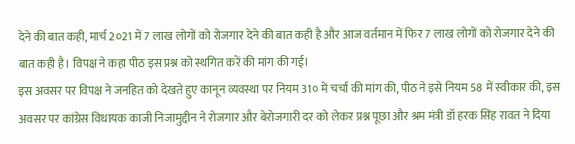देने की बात कही, मार्च 2०21 में 7 लाख लोगों को रोजगार देने की बात कही है और आज वर्तमान में फिर 7 लाख लोगों को रोजगार देने की बात कही है। विपक्ष ने कहा पीठ इस प्रश्न को स्थगित करें की मांग की गई।
इस अवसर पर विपक्ष ने जनहित को देखते हुए कानून व्यवस्था पर नियम 31० में चर्चा की मांग की, पीठ ने इसे नियम 58 में स्वीकार की, इस अवसर पर कांग्रेस विधायक काजी निजामुद्दीन ने रोजगार और बेरोजगारी दर को लेकर प्रश्न पूछा और श्रम मंत्री डॉ हरक सिंह रावत ने दिया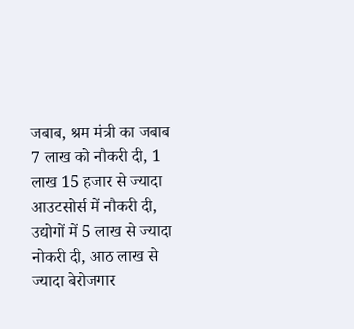जबाब, श्रम मंत्री का जबाब 7 लाख को नौकरी दी, 1 लाख 15 हजार से ज्यादा आउटसोर्स में नौकरी दी, उद्योगों में 5 लाख से ज्यादा नोकरी दी, आठ लाख से ज्यादा बेरोजगार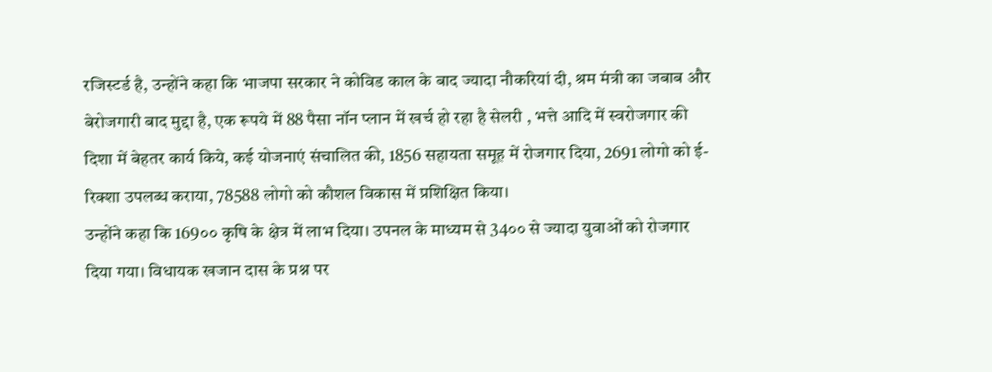रजिस्टर्ड है, उन्होंने कहा कि भाजपा सरकार ने कोविड काल के बाद ज्यादा नौकरियां दी, श्रम मंत्री का जबाब और बेरोजगारी बाद मुद्दा है, एक रूपये में 88 पैसा नॉन प्लान में खर्च हो रहा है सेलरी , भत्ते आदि में स्वरोजगार की दिशा में बेहतर कार्य किये, कई योजनाएं संचालित की, 1856 सहायता समूह में रोजगार दिया, 2691 लोगो को ई-रिक्शा उपलब्ध कराया, 78588 लोगो को कौशल विकास में प्रशिक्षित किया।
उन्होंने कहा कि 169०० कृषि के क्षेत्र में लाभ दिया। उपनल के माध्यम से 34०० से ज्यादा युवाओं को रोजगार दिया गया। विधायक खजान दास के प्रश्न पर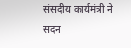संसदीय कार्यमंत्री ने सदन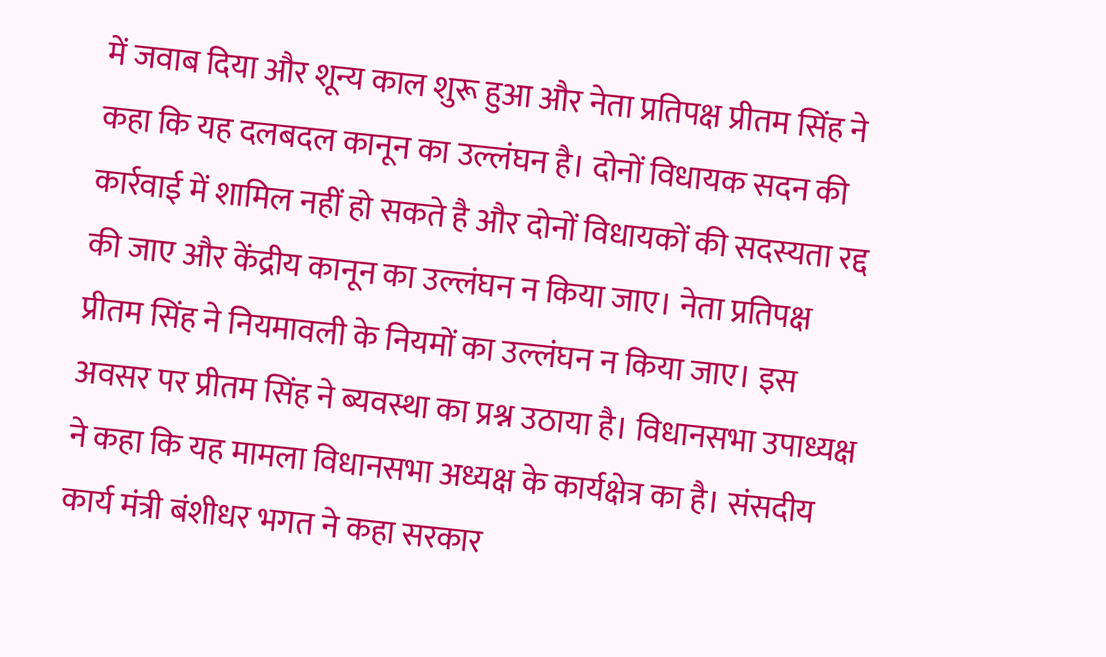में जवाब दिया और शून्य काल शुरू हुआ और नेता प्रतिपक्ष प्रीतम सिंह ने कहा कि यह दलबदल कानून का उल्लंघन है। दोनों विधायक सदन की कार्रवाई में शामिल नहीं हो सकते है और दोनों विधायकों की सदस्यता रद्द की जाए और केंद्रीय कानून का उल्लंघन न किया जाए। नेता प्रतिपक्ष प्रीतम सिंह ने नियमावली के नियमों का उल्लंघन न किया जाए। इस अवसर पर प्रीतम सिंह ने ब्यवस्था का प्रश्न उठाया है। विधानसभा उपाध्यक्ष ने कहा कि यह मामला विधानसभा अध्यक्ष के कार्यक्षेत्र का है। संसदीय कार्य मंत्री बंशीधर भगत ने कहा सरकार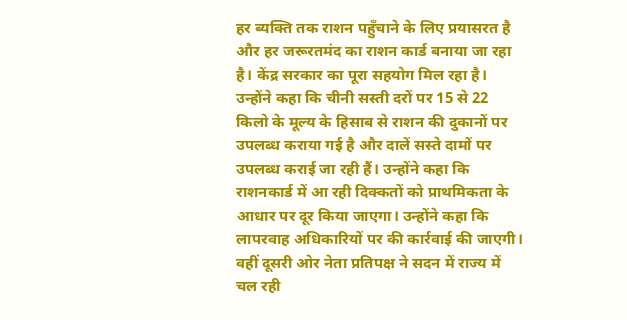हर ब्यक्ति तक राशन पहुँचाने के लिए प्रयासरत है और हर जरूरतमंद का राशन कार्ड बनाया जा रहा है। केंद्र सरकार का पूरा सहयोग मिल रहा है। उन्होंने कहा कि चीनी सस्ती दरों पर 15 से 22 किलो के मूल्य के हिसाब से राशन की दुकानों पर उपलब्ध कराया गई है और दालें सस्ते दामों पर उपलब्ध कराई जा रही हैं। उन्होंने कहा कि राशनकार्ड में आ रही दिक्कतों को प्राथमिकता के आधार पर दूर किया जाएगा। उन्होंने कहा कि लापरवाह अधिकारियों पर की कार्रवाई की जाएगी। वहीं दूसरी ओर नेता प्रतिपक्ष ने सदन में राज्य में चल रही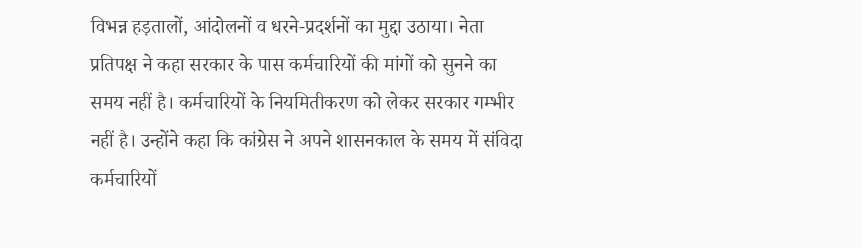विभन्न हड़तालों, आंदोलनों व धरने-प्रदर्शनों का मुद्दा उठाया। नेता प्रतिपक्ष ने कहा सरकार के पास कर्मचारियों की मांगों को सुनने का समय नहीं है। कर्मचारियों के नियमितीकरण को लेकर सरकार गम्भीर नहीं है। उन्होंने कहा कि कांग्रेस ने अपने शासनकाल के समय में संविदा कर्मचारियों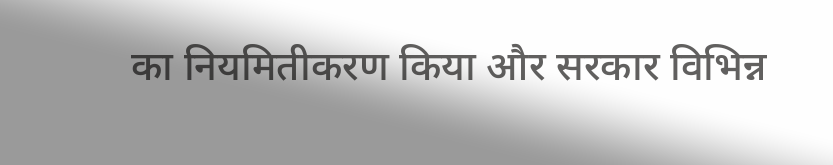का नियमितीकरण किया और सरकार विभिन्न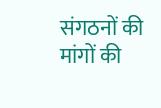संगठनों की मांगों की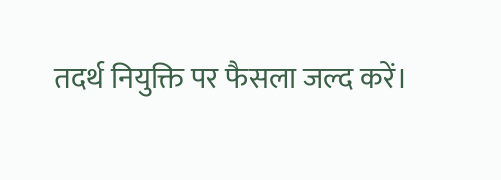तदर्थ नियुक्ति पर फैसला जल्द करें।